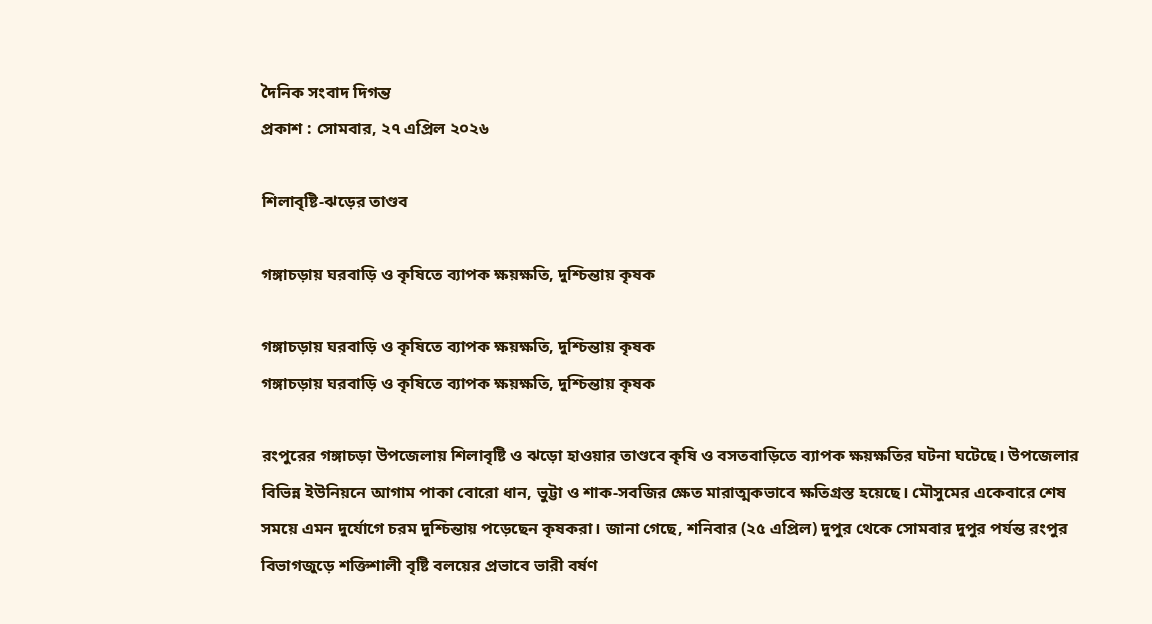দৈনিক সংবাদ দিগন্ত
প্রকাশ : সোমবার, ২৭ এপ্রিল ২০২৬

শিলাবৃষ্টি-ঝড়ের তাণ্ডব

গঙ্গাচড়ায় ঘরবাড়ি ও কৃষিতে ব্যাপক ক্ষয়ক্ষতি, দুশ্চিন্তায় কৃষক

গঙ্গাচড়ায় ঘরবাড়ি ও কৃষিতে ব্যাপক ক্ষয়ক্ষতি, দুশ্চিন্তায় কৃষক
গঙ্গাচড়ায় ঘরবাড়ি ও কৃষিতে ব্যাপক ক্ষয়ক্ষতি, দুশ্চিন্তায় কৃষক

রংপুরের গঙ্গাচড়া উপজেলায় শিলাবৃষ্টি ও ঝড়ো হাওয়ার তাণ্ডবে কৃষি ও বসতবাড়িতে ব্যাপক ক্ষয়ক্ষতির ঘটনা ঘটেছে। উপজেলার বিভিন্ন ইউনিয়নে আগাম পাকা বোরো ধান, ভুট্টা ও শাক-সবজির ক্ষেত মারাত্মকভাবে ক্ষতিগ্রস্ত হয়েছে। মৌসুমের একেবারে শেষ সময়ে এমন দুর্যোগে চরম দুশ্চিন্তায় পড়েছেন কৃষকরা। জানা গেছে, শনিবার (২৫ এপ্রিল) দুপুর থেকে সোমবার দুপুর পর্যন্ত রংপুর বিভাগজুড়ে শক্তিশালী বৃষ্টি বলয়ের প্রভাবে ভারী বর্ষণ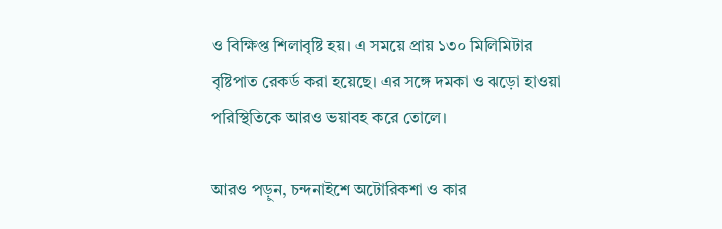ও বিক্ষিপ্ত শিলাবৃষ্টি হয়। এ সময়ে প্রায় ১৩০ মিলিমিটার বৃষ্টিপাত রেকর্ড করা হয়েছে। এর সঙ্গে দমকা ও ঝড়ো হাওয়া পরিস্থিতিকে আরও ভয়াবহ করে তোলে।

আরও পড়ুন, চন্দনাইশে অটোরিকশা ও কার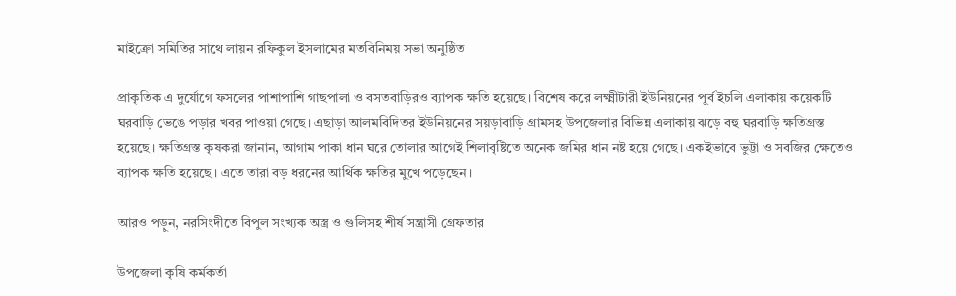মাইক্রো সমিতির সাথে লায়ন রফিকুল ইসলামের মতবিনিময় সভা অনুষ্ঠিত

প্রাকৃতিক এ দুর্যোগে ফসলের পাশাপাশি গাছপালা ও বসতবাড়িরও ব্যাপক ক্ষতি হয়েছে। বিশেষ করে লক্ষ্মীটারী ইউনিয়নের পূর্ব ইচলি এলাকায় কয়েকটি ঘরবাড়ি ভেঙে পড়ার খবর পাওয়া গেছে। এছাড়া আলমবিদিতর ইউনিয়নের সয়ড়াবাড়ি গ্রামসহ উপজেলার বিভিন্ন এলাকায় ঝড়ে বহু ঘরবাড়ি ক্ষতিগ্রস্ত হয়েছে। ক্ষতিগ্রস্ত কৃষকরা জানান, আগাম পাকা ধান ঘরে তোলার আগেই শিলাবৃষ্টিতে অনেক জমির ধান নষ্ট হয়ে গেছে। একইভাবে ভুট্টা ও সবজির ক্ষেতেও ব্যাপক ক্ষতি হয়েছে। এতে তারা বড় ধরনের আর্থিক ক্ষতির মুখে পড়েছেন।

আরও পড়ুন, নরসিংদীতে বিপুল সংখ্যক অস্ত্র ও গুলিসহ শীর্ষ সন্ত্রাসী গ্রেফতার

উপজেলা কৃষি কর্মকর্তা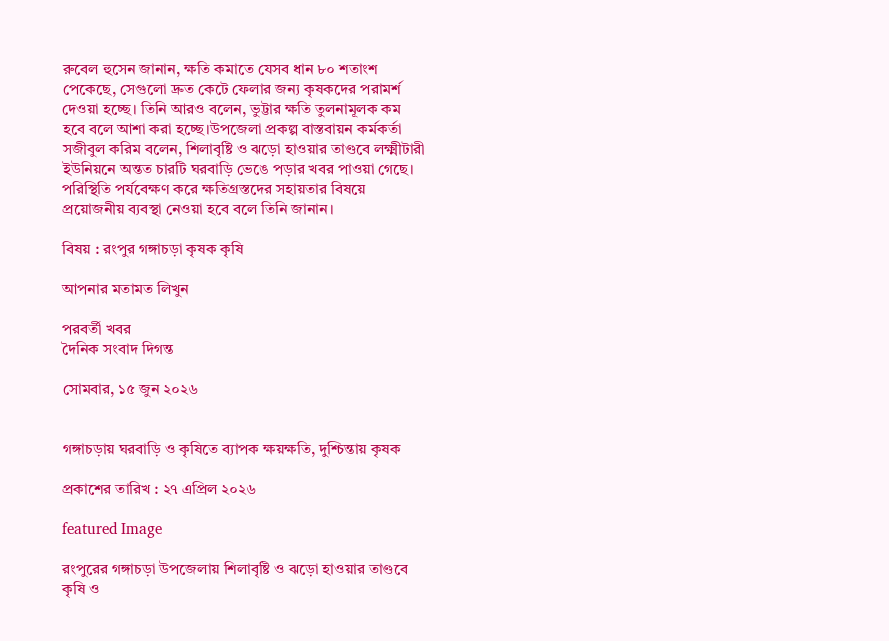রুবেল হুসেন জানান, ক্ষতি কমাতে যেসব ধান ৮০ শতাংশ পেকেছে, সেগুলো দ্রুত কেটে ফেলার জন্য কৃষকদের পরামর্শ দেওয়া হচ্ছে। তিনি আরও বলেন, ভুট্টার ক্ষতি তুলনামূলক কম হবে বলে আশা করা হচ্ছে।উপজেলা প্রকল্প বাস্তবায়ন কর্মকর্তা সজীবুল করিম বলেন, শিলাবৃষ্টি ও ঝড়ো হাওয়ার তাণ্ডবে লক্ষ্মীটারী ইউনিয়নে অন্তত চারটি ঘরবাড়ি ভেঙে পড়ার খবর পাওয়া গেছে। পরিস্থিতি পর্যবেক্ষণ করে ক্ষতিগ্রস্তদের সহায়তার বিষয়ে প্রয়োজনীয় ব্যবস্থা নেওয়া হবে বলে তিনি জানান।

বিষয় : রংপুর গঙ্গাচড়া কৃষক কৃষি

আপনার মতামত লিখুন

পরবর্তী খবর
দৈনিক সংবাদ দিগন্ত

সোমবার, ১৫ জুন ২০২৬


গঙ্গাচড়ায় ঘরবাড়ি ও কৃষিতে ব্যাপক ক্ষয়ক্ষতি, দুশ্চিন্তায় কৃষক

প্রকাশের তারিখ : ২৭ এপ্রিল ২০২৬

featured Image

রংপুরের গঙ্গাচড়া উপজেলায় শিলাবৃষ্টি ও ঝড়ো হাওয়ার তাণ্ডবে কৃষি ও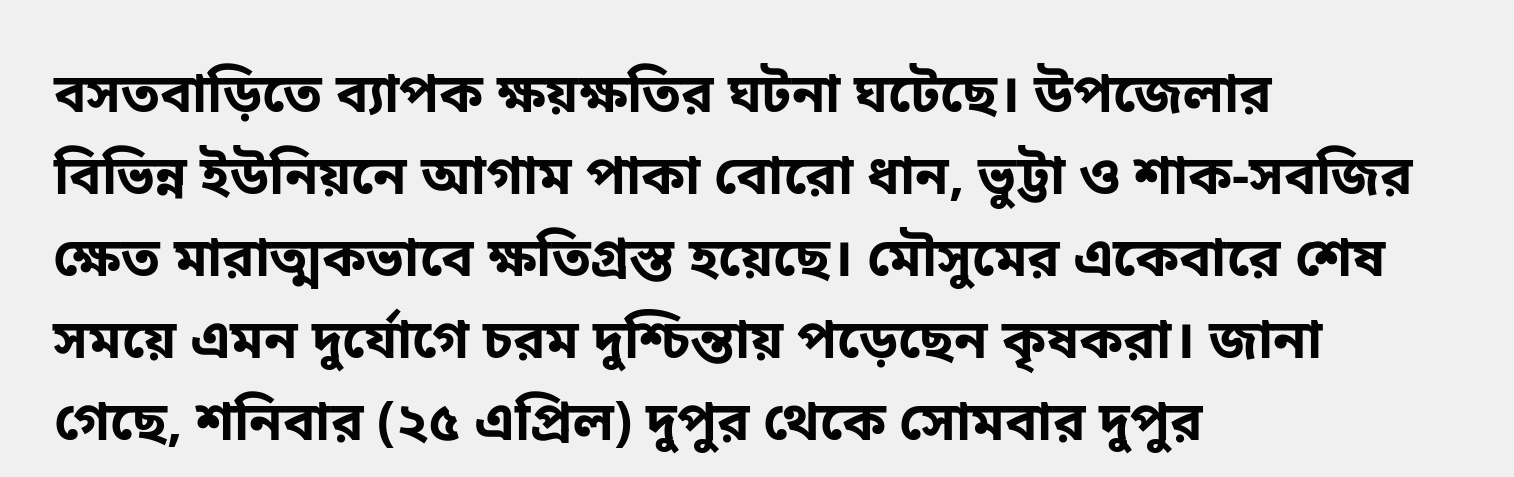বসতবাড়িতে ব্যাপক ক্ষয়ক্ষতির ঘটনা ঘটেছে। উপজেলার বিভিন্ন ইউনিয়নে আগাম পাকা বোরো ধান, ভুট্টা ও শাক-সবজির ক্ষেত মারাত্মকভাবে ক্ষতিগ্রস্ত হয়েছে। মৌসুমের একেবারে শেষ সময়ে এমন দুর্যোগে চরম দুশ্চিন্তায় পড়েছেন কৃষকরা। জানা গেছে, শনিবার (২৫ এপ্রিল) দুপুর থেকে সোমবার দুপুর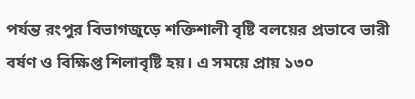পর্যন্ত রংপুর বিভাগজুড়ে শক্তিশালী বৃষ্টি বলয়ের প্রভাবে ভারী বর্ষণ ও বিক্ষিপ্ত শিলাবৃষ্টি হয়। এ সময়ে প্রায় ১৩০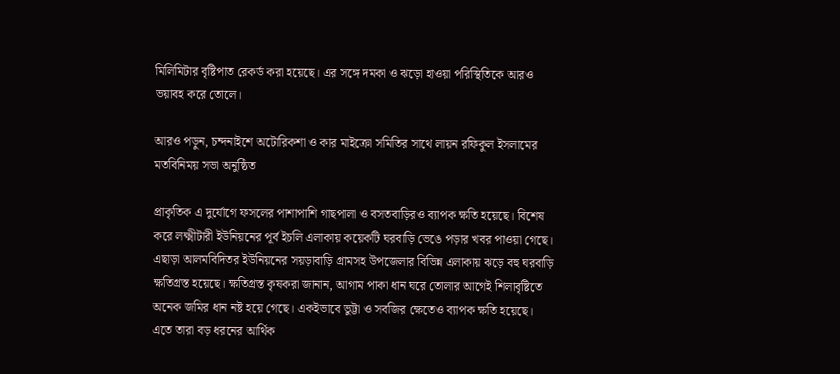মিলিমিটার বৃষ্টিপাত রেকর্ড করা হয়েছে। এর সঙ্গে দমকা ও ঝড়ো হাওয়া পরিস্থিতিকে আরও ভয়াবহ করে তোলে।

আরও পড়ুন, চন্দনাইশে অটোরিকশা ও কার মাইক্রো সমিতির সাথে লায়ন রফিকুল ইসলামের মতবিনিময় সভা অনুষ্ঠিত

প্রাকৃতিক এ দুর্যোগে ফসলের পাশাপাশি গাছপালা ও বসতবাড়িরও ব্যাপক ক্ষতি হয়েছে। বিশেষ করে লক্ষ্মীটারী ইউনিয়নের পূর্ব ইচলি এলাকায় কয়েকটি ঘরবাড়ি ভেঙে পড়ার খবর পাওয়া গেছে। এছাড়া আলমবিদিতর ইউনিয়নের সয়ড়াবাড়ি গ্রামসহ উপজেলার বিভিন্ন এলাকায় ঝড়ে বহু ঘরবাড়ি ক্ষতিগ্রস্ত হয়েছে। ক্ষতিগ্রস্ত কৃষকরা জানান, আগাম পাকা ধান ঘরে তোলার আগেই শিলাবৃষ্টিতে অনেক জমির ধান নষ্ট হয়ে গেছে। একইভাবে ভুট্টা ও সবজির ক্ষেতেও ব্যাপক ক্ষতি হয়েছে। এতে তারা বড় ধরনের আর্থিক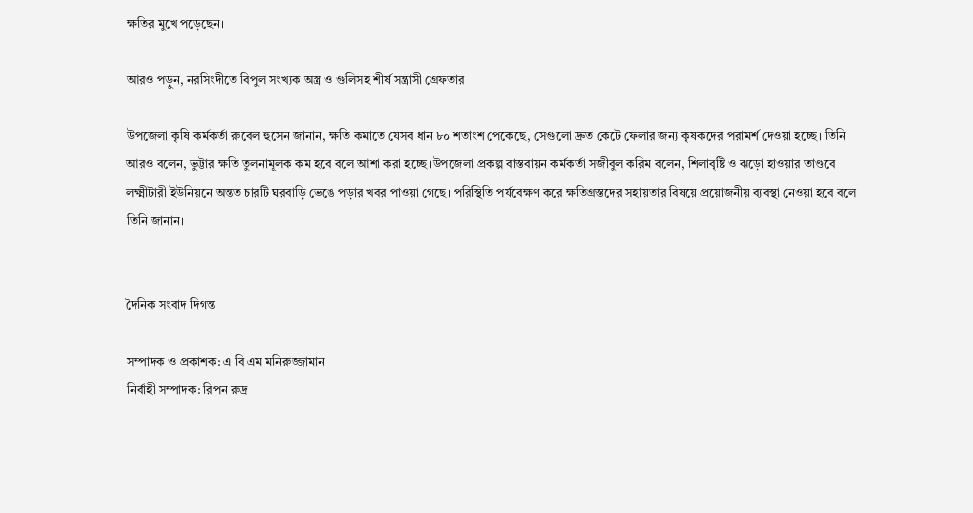ক্ষতির মুখে পড়েছেন।

আরও পড়ুন, নরসিংদীতে বিপুল সংখ্যক অস্ত্র ও গুলিসহ শীর্ষ সন্ত্রাসী গ্রেফতার

উপজেলা কৃষি কর্মকর্তা রুবেল হুসেন জানান, ক্ষতি কমাতে যেসব ধান ৮০ শতাংশ পেকেছে, সেগুলো দ্রুত কেটে ফেলার জন্য কৃষকদের পরামর্শ দেওয়া হচ্ছে। তিনি আরও বলেন, ভুট্টার ক্ষতি তুলনামূলক কম হবে বলে আশা করা হচ্ছে।উপজেলা প্রকল্প বাস্তবায়ন কর্মকর্তা সজীবুল করিম বলেন, শিলাবৃষ্টি ও ঝড়ো হাওয়ার তাণ্ডবে লক্ষ্মীটারী ইউনিয়নে অন্তত চারটি ঘরবাড়ি ভেঙে পড়ার খবর পাওয়া গেছে। পরিস্থিতি পর্যবেক্ষণ করে ক্ষতিগ্রস্তদের সহায়তার বিষয়ে প্রয়োজনীয় ব্যবস্থা নেওয়া হবে বলে তিনি জানান।


দৈনিক সংবাদ দিগন্ত

সম্পাদক ও প্রকাশক: এ বি এম মনিরুজ্জামান
নির্বাহী সম্পাদক: রিপন রুদ্র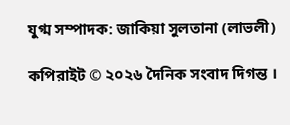যুগ্ম সম্পাদক: জাকিয়া সুলতানা (লাভলী)

কপিরাইট © ২০২৬ দৈনিক সংবাদ দিগন্ত ।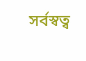সর্বস্বত্ব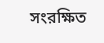সংরক্ষিত